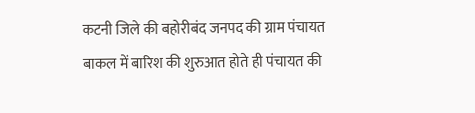कटनी जिले की बहोरीबंद जनपद की ग्राम पंचायत बाकल में बारिश की शुरुआत होते ही पंचायत की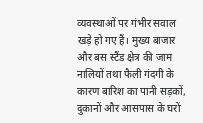व्यवस्थाओं पर गंभीर सवाल खड़े हो गए हैं। मुख्य बाजार और बस स्टैंड क्षेत्र की जाम नालियों तथा फैली गंदगी के कारण बारिश का पानी सड़कों, दुकानों और आसपास के घरों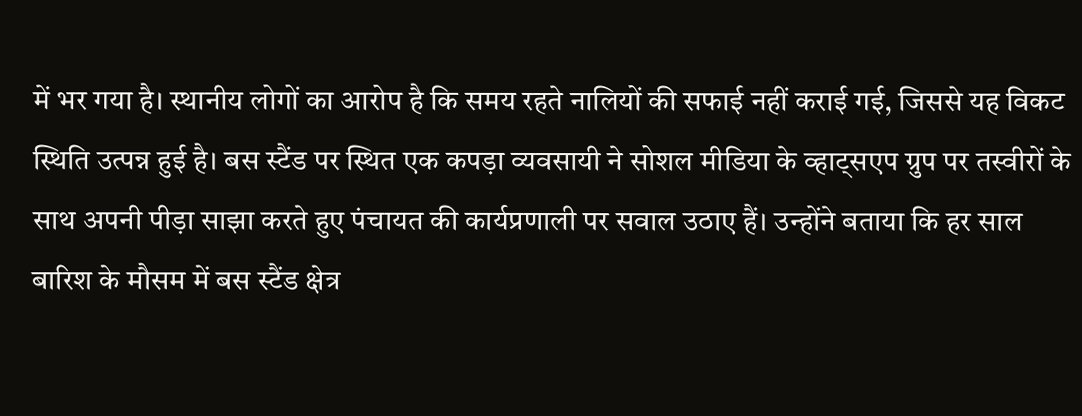में भर गया है। स्थानीय लोगों का आरोप है कि समय रहते नालियों की सफाई नहीं कराई गई, जिससे यह विकट स्थिति उत्पन्न हुई है। बस स्टैंड पर स्थित एक कपड़ा व्यवसायी ने सोशल मीडिया के व्हाट्सएप ग्रुप पर तस्वीरों के साथ अपनी पीड़ा साझा करते हुए पंचायत की कार्यप्रणाली पर सवाल उठाए हैं। उन्होंने बताया कि हर साल बारिश के मौसम में बस स्टैंड क्षेत्र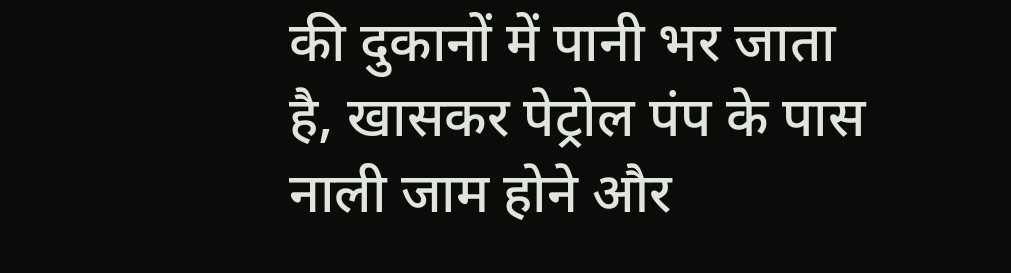की दुकानों में पानी भर जाता है, खासकर पेट्रोल पंप के पास नाली जाम होने और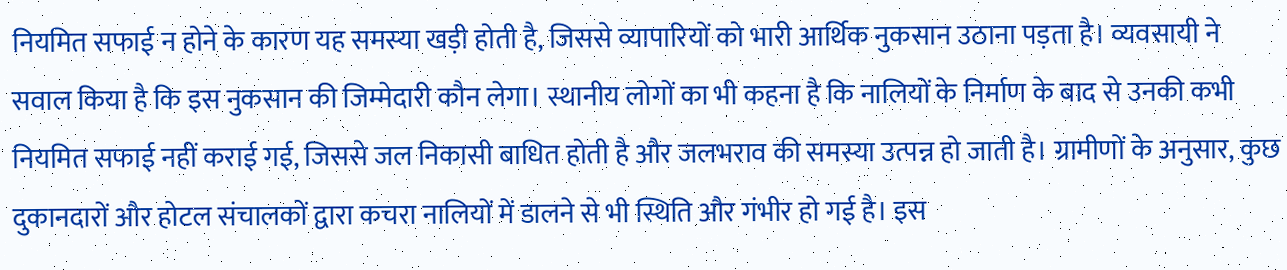नियमित सफाई न होने के कारण यह समस्या खड़ी होती है, जिससे व्यापारियों को भारी आर्थिक नुकसान उठाना पड़ता है। व्यवसायी ने सवाल किया है कि इस नुकसान की जिम्मेदारी कौन लेगा। स्थानीय लोगों का भी कहना है कि नालियों के निर्माण के बाद से उनकी कभी नियमित सफाई नहीं कराई गई, जिससे जल निकासी बाधित होती है और जलभराव की समस्या उत्पन्न हो जाती है। ग्रामीणों के अनुसार, कुछ दुकानदारों और होटल संचालकों द्वारा कचरा नालियों में डालने से भी स्थिति और गंभीर हो गई है। इस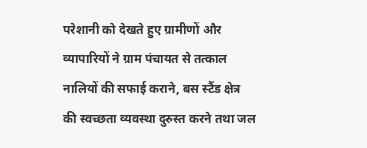परेशानी को देखते हुए ग्रामीणों और व्यापारियों ने ग्राम पंचायत से तत्काल नालियों की सफाई कराने, बस स्टैंड क्षेत्र की स्वच्छता व्यवस्था दुरुस्त करने तथा जल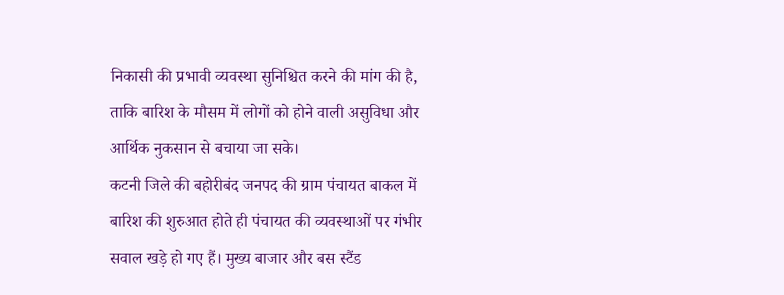निकासी की प्रभावी व्यवस्था सुनिश्चित करने की मांग की है, ताकि बारिश के मौसम में लोगों को होने वाली असुविधा और आर्थिक नुकसान से बचाया जा सके।
कटनी जिले की बहोरीबंद जनपद की ग्राम पंचायत बाकल में बारिश की शुरुआत होते ही पंचायत की व्यवस्थाओं पर गंभीर सवाल खड़े हो गए हैं। मुख्य बाजार और बस स्टैंड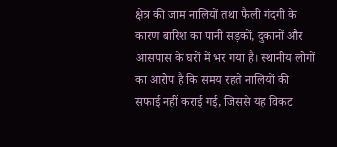क्षेत्र की जाम नालियों तथा फैली गंदगी के कारण बारिश का पानी सड़कों, दुकानों और आसपास के घरों में भर गया है। स्थानीय लोगों का आरोप है कि समय रहते नालियों की सफाई नहीं कराई गई, जिससे यह विकट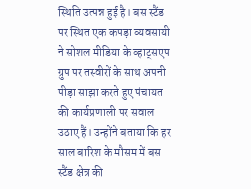स्थिति उत्पन्न हुई है। बस स्टैंड पर स्थित एक कपड़ा व्यवसायी ने सोशल मीडिया के व्हाट्सएप ग्रुप पर तस्वीरों के साथ अपनी पीड़ा साझा करते हुए पंचायत की कार्यप्रणाली पर सवाल उठाए हैं। उन्होंने बताया कि हर साल बारिश के मौसम में बस स्टैंड क्षेत्र की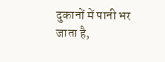दुकानों में पानी भर जाता है,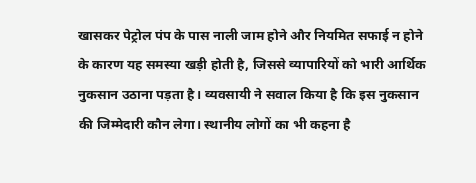खासकर पेट्रोल पंप के पास नाली जाम होने और नियमित सफाई न होने के कारण यह समस्या खड़ी होती है, जिससे व्यापारियों को भारी आर्थिक नुकसान उठाना पड़ता है। व्यवसायी ने सवाल किया है कि इस नुकसान की जिम्मेदारी कौन लेगा। स्थानीय लोगों का भी कहना है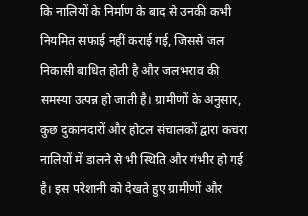कि नालियों के निर्माण के बाद से उनकी कभी नियमित सफाई नहीं कराई गई, जिससे जल निकासी बाधित होती है और जलभराव की समस्या उत्पन्न हो जाती है। ग्रामीणों के अनुसार, कुछ दुकानदारों और होटल संचालकों द्वारा कचरा नालियों में डालने से भी स्थिति और गंभीर हो गई है। इस परेशानी को देखते हुए ग्रामीणों और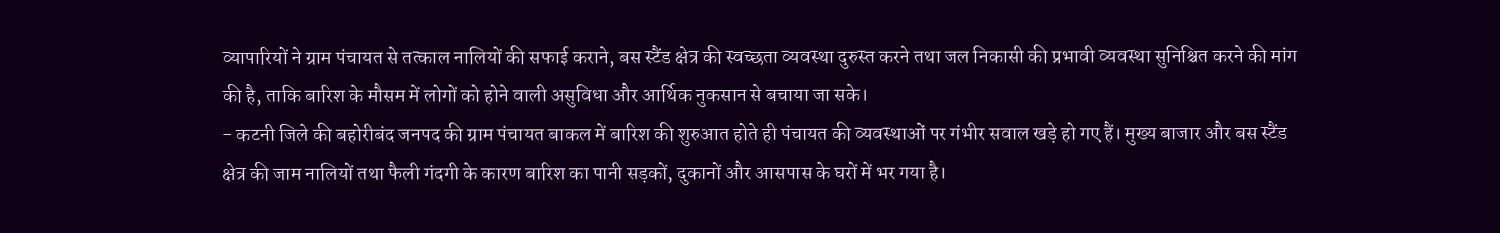व्यापारियों ने ग्राम पंचायत से तत्काल नालियों की सफाई कराने, बस स्टैंड क्षेत्र की स्वच्छता व्यवस्था दुरुस्त करने तथा जल निकासी की प्रभावी व्यवस्था सुनिश्चित करने की मांग की है, ताकि बारिश के मौसम में लोगों को होने वाली असुविधा और आर्थिक नुकसान से बचाया जा सके।
- कटनी जिले की बहोरीबंद जनपद की ग्राम पंचायत बाकल में बारिश की शुरुआत होते ही पंचायत की व्यवस्थाओं पर गंभीर सवाल खड़े हो गए हैं। मुख्य बाजार और बस स्टैंड क्षेत्र की जाम नालियों तथा फैली गंदगी के कारण बारिश का पानी सड़कों, दुकानों और आसपास के घरों में भर गया है।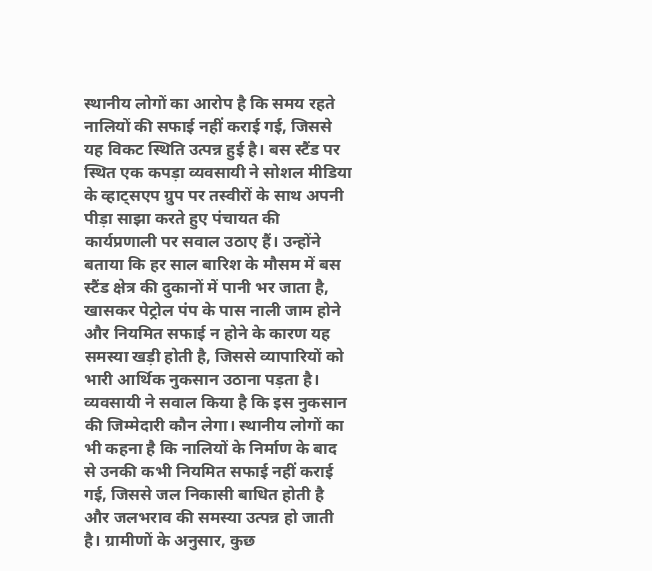स्थानीय लोगों का आरोप है कि समय रहते नालियों की सफाई नहीं कराई गई, जिससे यह विकट स्थिति उत्पन्न हुई है। बस स्टैंड पर स्थित एक कपड़ा व्यवसायी ने सोशल मीडिया के व्हाट्सएप ग्रुप पर तस्वीरों के साथ अपनी पीड़ा साझा करते हुए पंचायत की कार्यप्रणाली पर सवाल उठाए हैं। उन्होंने बताया कि हर साल बारिश के मौसम में बस स्टैंड क्षेत्र की दुकानों में पानी भर जाता है, खासकर पेट्रोल पंप के पास नाली जाम होने और नियमित सफाई न होने के कारण यह समस्या खड़ी होती है, जिससे व्यापारियों को भारी आर्थिक नुकसान उठाना पड़ता है। व्यवसायी ने सवाल किया है कि इस नुकसान की जिम्मेदारी कौन लेगा। स्थानीय लोगों का भी कहना है कि नालियों के निर्माण के बाद से उनकी कभी नियमित सफाई नहीं कराई गई, जिससे जल निकासी बाधित होती है और जलभराव की समस्या उत्पन्न हो जाती है। ग्रामीणों के अनुसार, कुछ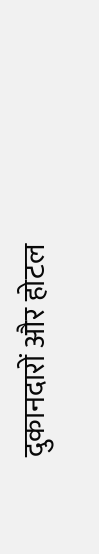दुकानदारों और होटल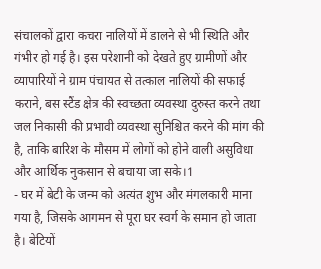संचालकों द्वारा कचरा नालियों में डालने से भी स्थिति और गंभीर हो गई है। इस परेशानी को देखते हुए ग्रामीणों और व्यापारियों ने ग्राम पंचायत से तत्काल नालियों की सफाई कराने, बस स्टैंड क्षेत्र की स्वच्छता व्यवस्था दुरुस्त करने तथा जल निकासी की प्रभावी व्यवस्था सुनिश्चित करने की मांग की है, ताकि बारिश के मौसम में लोगों को होने वाली असुविधा और आर्थिक नुकसान से बचाया जा सके।1
- घर में बेटी के जन्म को अत्यंत शुभ और मंगलकारी माना गया है, जिसके आगमन से पूरा घर स्वर्ग के समान हो जाता है। बेटियों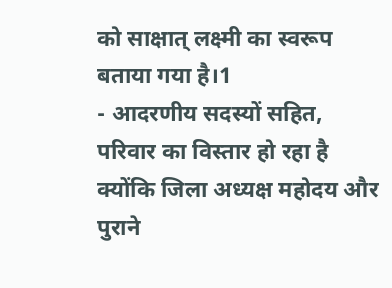को साक्षात् लक्ष्मी का स्वरूप बताया गया है।1
- आदरणीय सदस्यों सहित, परिवार का विस्तार हो रहा है क्योंकि जिला अध्यक्ष महोदय और पुराने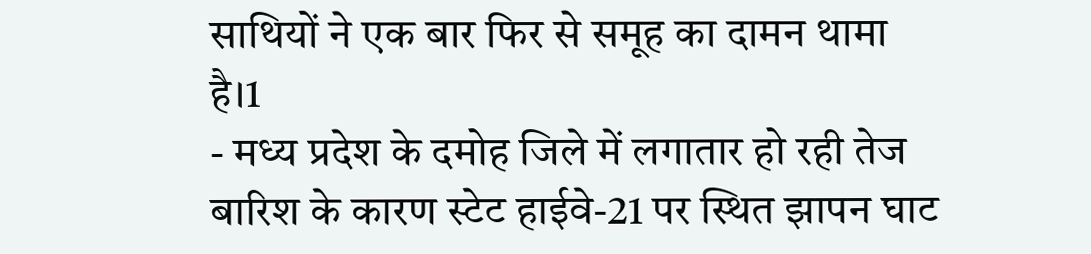साथियों ने एक बार फिर से समूह का दामन थामा है।1
- मध्य प्रदेश के दमोह जिले में लगातार हो रही तेज बारिश के कारण स्टेट हाईवे-21 पर स्थित झापन घाट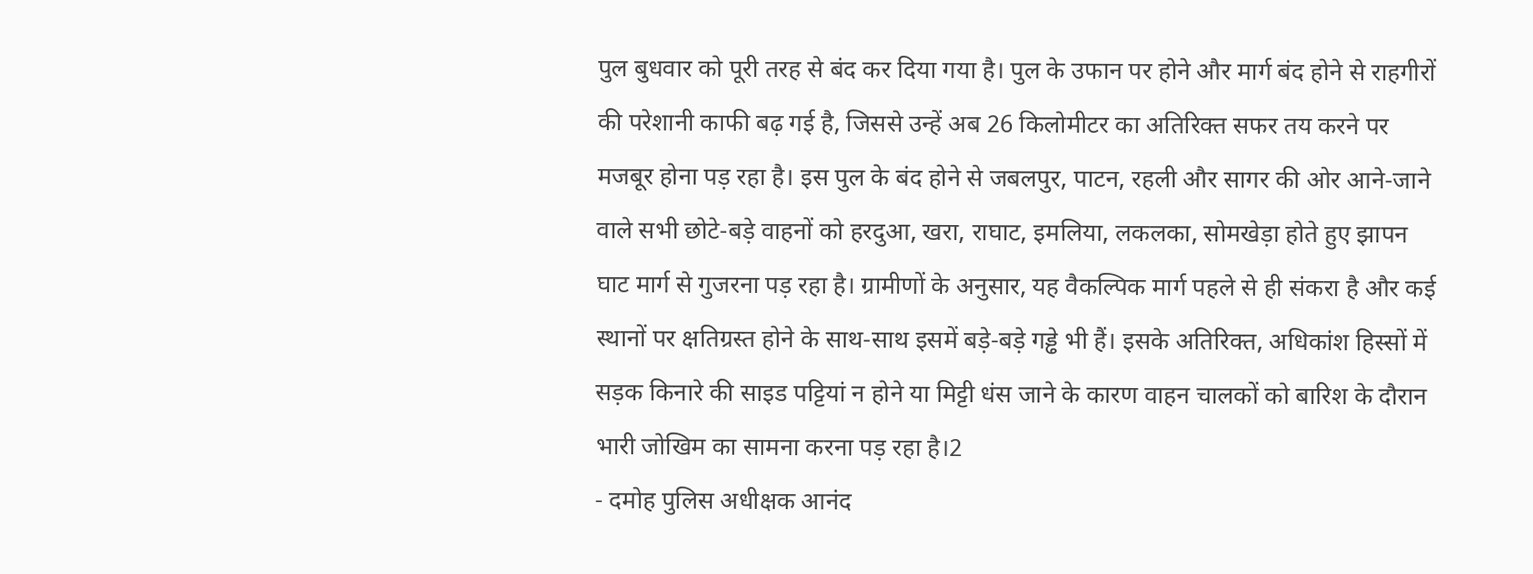पुल बुधवार को पूरी तरह से बंद कर दिया गया है। पुल के उफान पर होने और मार्ग बंद होने से राहगीरों की परेशानी काफी बढ़ गई है, जिससे उन्हें अब 26 किलोमीटर का अतिरिक्त सफर तय करने पर मजबूर होना पड़ रहा है। इस पुल के बंद होने से जबलपुर, पाटन, रहली और सागर की ओर आने-जाने वाले सभी छोटे-बड़े वाहनों को हरदुआ, खरा, राघाट, इमलिया, लकलका, सोमखेड़ा होते हुए झापन घाट मार्ग से गुजरना पड़ रहा है। ग्रामीणों के अनुसार, यह वैकल्पिक मार्ग पहले से ही संकरा है और कई स्थानों पर क्षतिग्रस्त होने के साथ-साथ इसमें बड़े-बड़े गड्ढे भी हैं। इसके अतिरिक्त, अधिकांश हिस्सों में सड़क किनारे की साइड पट्टियां न होने या मिट्टी धंस जाने के कारण वाहन चालकों को बारिश के दौरान भारी जोखिम का सामना करना पड़ रहा है।2
- दमोह पुलिस अधीक्षक आनंद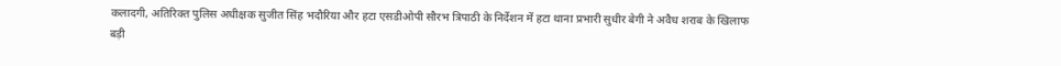कलादगी, अतिरिक्त पुलिस अधीक्षक सुजीत सिंह भदौरिया और हटा एसडीओपी सौरभ त्रिपाठी के निर्देशन में हटा थाना प्रभारी सुधीर बेगी ने अवैध शराब के खिलाफ बड़ी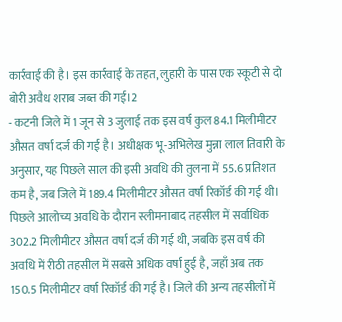कार्रवाई की है। इस कार्रवाई के तहत, लुहारी के पास एक स्कूटी से दो बोरी अवैध शराब जब्त की गई।2
- कटनी जिले में 1 जून से 3 जुलाई तक इस वर्ष कुल 84.1 मिलीमीटर औसत वर्षा दर्ज की गई है। अधीक्षक भू-अभिलेख मुन्ना लाल तिवारी के अनुसार, यह पिछले साल की इसी अवधि की तुलना में 55.6 प्रतिशत कम है, जब जिले में 189.4 मिलीमीटर औसत वर्षा रिकॉर्ड की गई थी। पिछले आलोच्य अवधि के दौरान स्लीमनाबाद तहसील में सर्वाधिक 302.2 मिलीमीटर औसत वर्षा दर्ज की गई थी, जबकि इस वर्ष की अवधि में रीठी तहसील में सबसे अधिक वर्षा हुई है, जहाँ अब तक 150.5 मिलीमीटर वर्षा रिकॉर्ड की गई है। जिले की अन्य तहसीलों में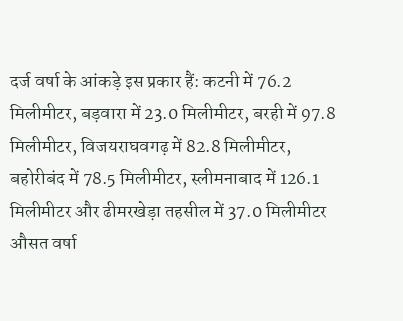दर्ज वर्षा के आंकड़े इस प्रकार हैं: कटनी में 76.2 मिलीमीटर, बड़वारा में 23.0 मिलीमीटर, बरही में 97.8 मिलीमीटर, विजयराघवगढ़ में 82.8 मिलीमीटर, बहोरीबंद में 78.5 मिलीमीटर, स्लीमनाबाद में 126.1 मिलीमीटर और ढीमरखेड़ा तहसील में 37.0 मिलीमीटर औसत वर्षा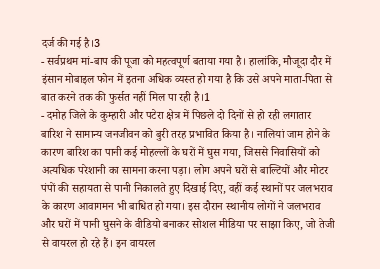दर्ज की गई है।3
- सर्वप्रथम मां-बाप की पूजा को महत्वपूर्ण बताया गया है। हालांकि, मौजूदा दौर में इंसान मोबाइल फोन में इतना अधिक व्यस्त हो गया है कि उसे अपने माता-पिता से बात करने तक की फुर्सत नहीं मिल पा रही है।1
- दमोह जिले के कुम्हारी और पटेरा क्षेत्र में पिछले दो दिनों से हो रही लगातार बारिश ने सामान्य जनजीवन को बुरी तरह प्रभावित किया है। नालियां जाम होने के कारण बारिश का पानी कई मोहल्लों के घरों में घुस गया, जिससे निवासियों को अत्यधिक परेशानी का सामना करना पड़ा। लोग अपने घरों से बाल्टियों और मोटर पंपों की सहायता से पानी निकालते हुए दिखाई दिए, वहीं कई स्थानों पर जलभराव के कारण आवागमन भी बाधित हो गया। इस दौरान स्थानीय लोगों ने जलभराव और घरों में पानी घुसने के वीडियो बनाकर सोशल मीडिया पर साझा किए, जो तेजी से वायरल हो रहे हैं। इन वायरल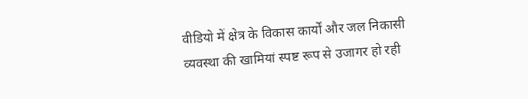वीडियो में क्षेत्र के विकास कार्यों और जल निकासी व्यवस्था की खामियां स्पष्ट रूप से उजागर हो रही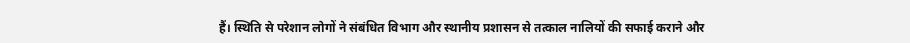हैं। स्थिति से परेशान लोगों ने संबंधित विभाग और स्थानीय प्रशासन से तत्काल नालियों की सफाई कराने और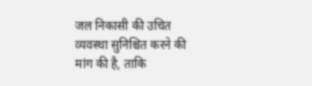जल निकासी की उचित व्यवस्था सुनिश्चित करने की मांग की है, ताकि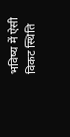भविष्य में ऐसी विकट स्थिति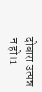दोबारा उत्पन्न न हो।1